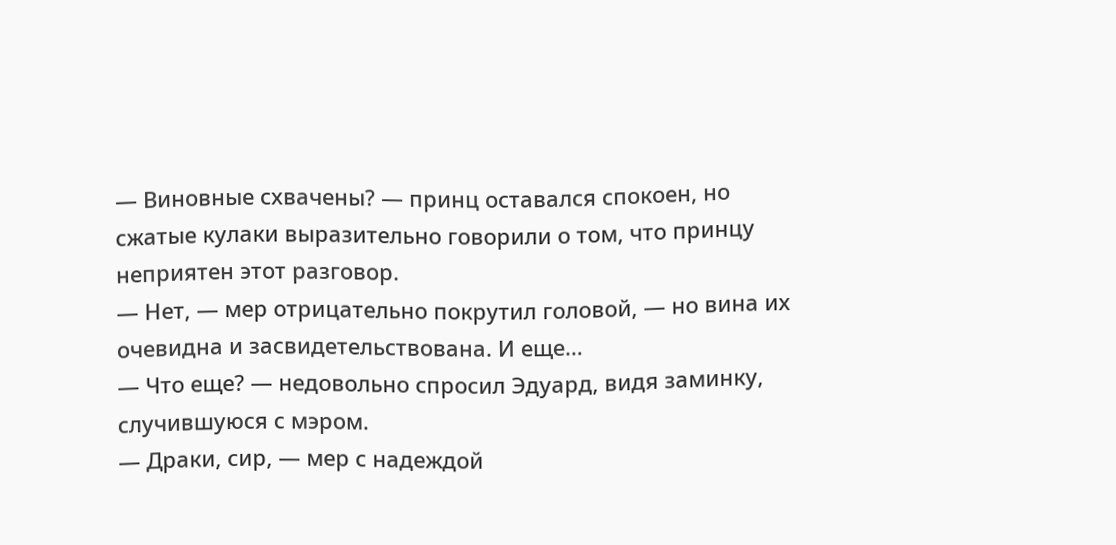— Виновные схвачены? — принц оставался спокоен, но сжатые кулаки выразительно говорили о том, что принцу неприятен этот разговор.
— Нет, — мер отрицательно покрутил головой, — но вина их очевидна и засвидетельствована. И еще…
— Что еще? — недовольно спросил Эдуард, видя заминку, случившуюся с мэром.
— Драки, сир, — мер с надеждой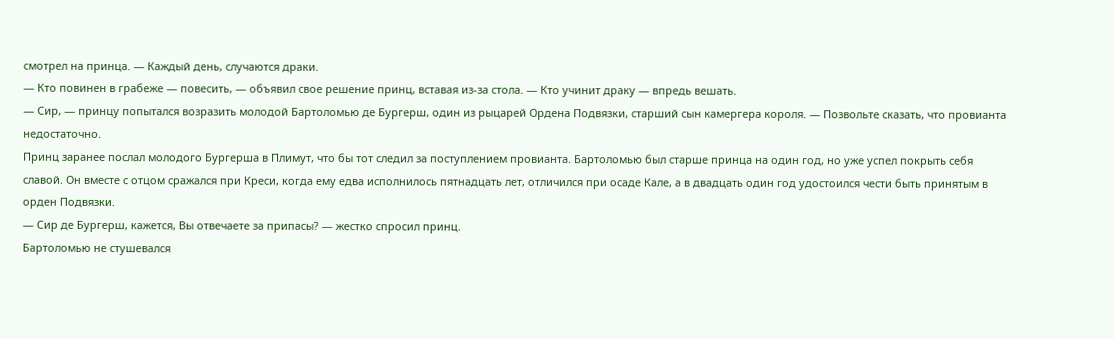смотрел на принца. — Каждый день, случаются драки.
— Кто повинен в грабеже — повесить, — объявил свое решение принц, вставая из-за стола. — Кто учинит драку — впредь вешать.
— Сир, — принцу попытался возразить молодой Бартоломью де Бургерш, один из рыцарей Ордена Подвязки, старший сын камергера короля. — Позвольте сказать, что провианта недостаточно.
Принц заранее послал молодого Бургерша в Плимут, что бы тот следил за поступлением провианта. Бартоломью был старше принца на один год, но уже успел покрыть себя славой. Он вместе с отцом сражался при Креси, когда ему едва исполнилось пятнадцать лет, отличился при осаде Кале, а в двадцать один год удостоился чести быть принятым в орден Подвязки.
— Сир де Бургерш, кажется, Вы отвечаете за припасы? — жестко спросил принц.
Бартоломью не стушевался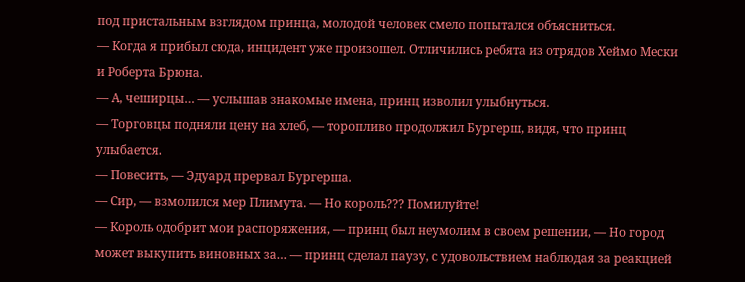под пристальным взглядом принца, молодой человек смело попытался объясниться.
— Когда я прибыл сюда, инцидент уже произошел. Отличились ребята из отрядов Хеймо Мески и Роберта Брюна.
— А, чеширцы… — услышав знакомые имена, принц изволил улыбнуться.
— Торговцы подняли цену на хлеб, — торопливо продолжил Бургерш, видя, что принц улыбается.
— Повесить, — Эдуард прервал Бургерша.
— Сир, — взмолился мер Плимута. — Но король??? Помилуйте!
— Король одобрит мои распоряжения, — принц был неумолим в своем решении, — Но город может выкупить виновных за… — принц сделал паузу, с удовольствием наблюдая за реакцией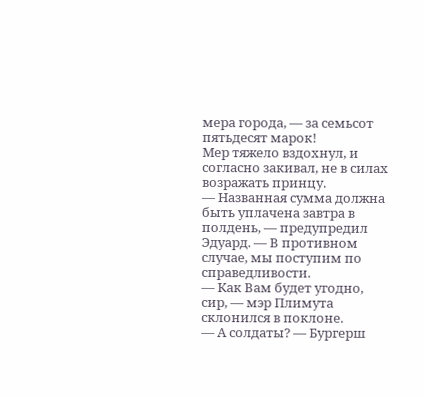мера города, — за семьсот пятьдесят марок!
Мер тяжело вздохнул, и согласно закивал, не в силах возражать принцу.
— Названная сумма должна быть уплачена завтра в полдень, — предупредил Эдуард. — В противном случае, мы поступим по справедливости.
— Как Вам будет угодно, сир, — мэр Плимута склонился в поклоне.
— А солдаты? — Бургерш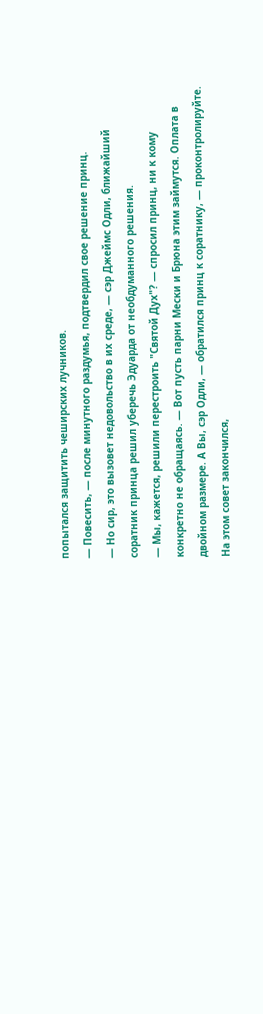попытался защитить чеширских лучников.
— Повесить, — после минутного раздумья, подтвердил свое решение принц.
— Но сир, это вызовет недовольство в их среде, — сэр Джеймс Одли, ближайший соратник принца решил уберечь Эдуарда от необдуманного решения.
— Мы, кажется, решили перестроить "Святой Дух"? — спросил принц, ни к кому конкретно не обращаясь. — Вот пусть парни Мески и Брюна этим займутся. Оплата в двойном размере. А Вы, сэр Одли, — обратился принц к соратнику, — проконтролируйте.
На этом совет закончился,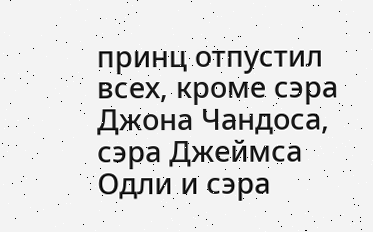принц отпустил всех, кроме сэра Джона Чандоса, сэра Джеймса Одли и сэра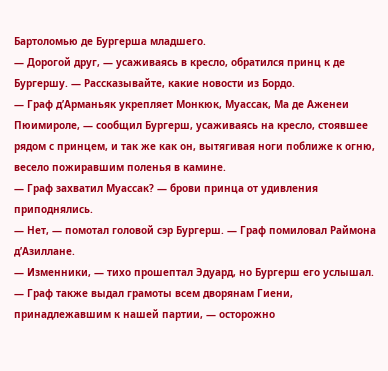Бартоломью де Бургерша младшего.
— Дорогой друг, — усаживаясь в кресло, обратился принц к де Бургершу. — Рассказывайте, какие новости из Бордо.
— Граф д’Арманьяк укрепляет Монкюк, Муассак, Ма де Аженеи Пюимироле, — сообщил Бургерш, усаживаясь на кресло, стоявшее рядом с принцем, и так же как он, вытягивая ноги поближе к огню, весело пожиравшим поленья в камине.
— Граф захватил Муассак? — брови принца от удивления приподнялись.
— Нет, — помотал головой сэр Бургерш. — Граф помиловал Раймона д’Азиллане.
— Изменники, — тихо прошептал Эдуард, но Бургерш его услышал.
— Граф также выдал грамоты всем дворянам Гиени, принадлежавшим к нашей партии, — осторожно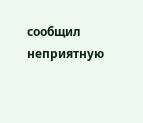сообщил неприятную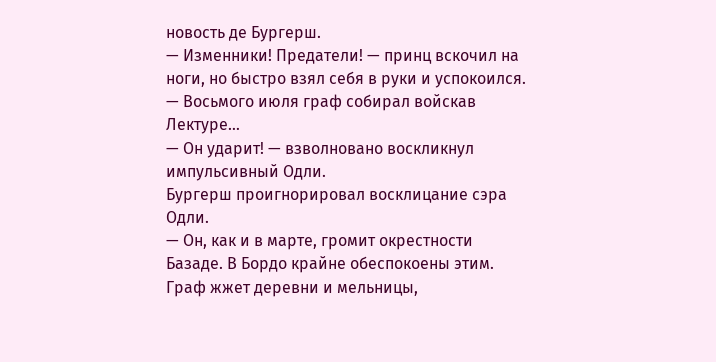новость де Бургерш.
— Изменники! Предатели! — принц вскочил на ноги, но быстро взял себя в руки и успокоился.
— Восьмого июля граф собирал войскав Лектуре…
— Он ударит! — взволновано воскликнул импульсивный Одли.
Бургерш проигнорировал восклицание сэра Одли.
— Он, как и в марте, громит окрестности Базаде. В Бордо крайне обеспокоены этим. Граф жжет деревни и мельницы,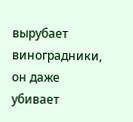вырубает виноградники, он даже убивает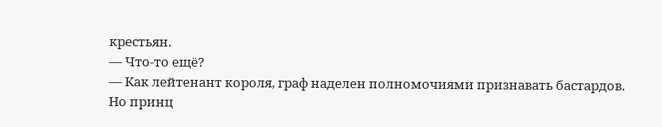крестьян.
— Что-то ещё?
— Как лейтенант короля, граф наделен полномочиями признавать бастардов.
Но принц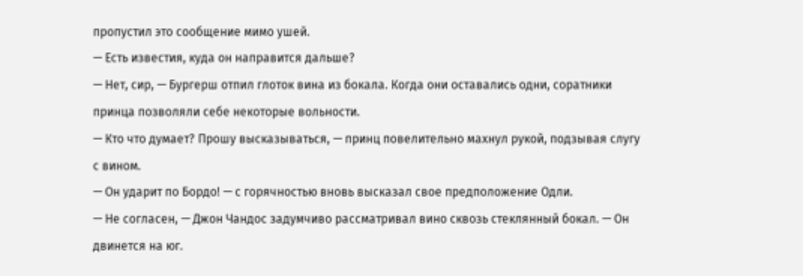пропустил это сообщение мимо ушей.
— Есть известия, куда он направится дальше?
— Нет, сир, — Бургерш отпил глоток вина из бокала. Когда они оставались одни, соратники принца позволяли себе некоторые вольности.
— Кто что думает? Прошу высказываться, — принц повелительно махнул рукой, подзывая слугу с вином.
— Он ударит по Бордо! — с горячностью вновь высказал свое предположение Одли.
— Не согласен, — Джон Чандос задумчиво рассматривал вино сквозь стеклянный бокал. — Он двинется на юг.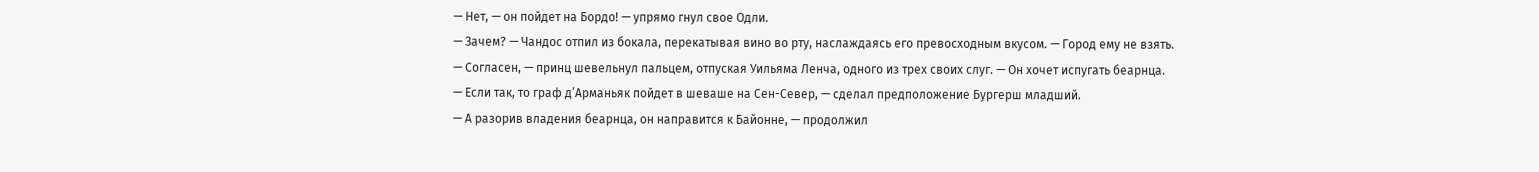— Нет, — он пойдет на Бордо! — упрямо гнул свое Одли.
— Зачем? — Чандос отпил из бокала, перекатывая вино во рту, наслаждаясь его превосходным вкусом. — Город ему не взять.
— Согласен, — принц шевельнул пальцем, отпуская Уильяма Ленча, одного из трех своих слуг. — Он хочет испугать беарнца.
— Если так, то граф д’Арманьяк пойдет в шеваше на Сен-Север, — сделал предположение Бургерш младший.
— А разорив владения беарнца, он направится к Байонне, — продолжил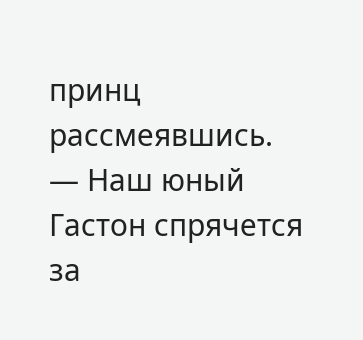принц рассмеявшись.
— Наш юный Гастон спрячется за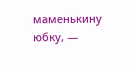маменькину юбку, —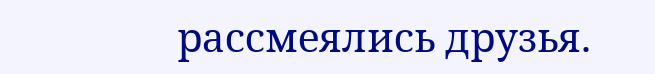рассмеялись друзья.